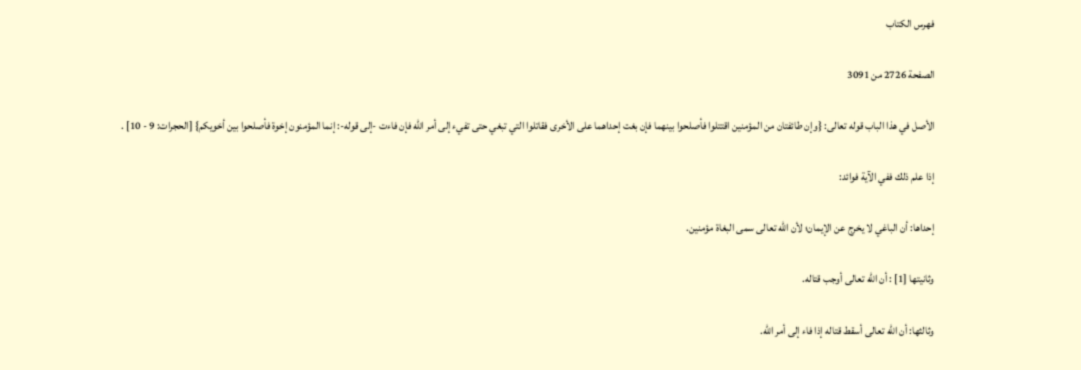فهرس الكتاب

الصفحة 2726 من 3091

الأصل في هذا الباب قوله تعالى: {وإن طائفتان من المؤمنين اقتتلوا فأصلحوا بينهما فإن بغت إحداهما على الأخرى فقاتلوا التي تبغي حتى تفيء إلى أمر الله فإن فاءت -إلى قوله-: إنما المؤمنون إخوة فأصلحوا بين أخويكم} [الحجرات: 9 - 10] .

إذا علم ذلك ففي الآية فوائد:

إحداها: أن الباغي لا يخرج عن الإيمان؛ لأن الله تعالى سمى البغاة مؤمنين.

وثانيتها [1] : أن الله تعالى أوجب قتاله.

وثالثها: أن الله تعالى أسقط قتاله إذا فاء إلى أمر الله.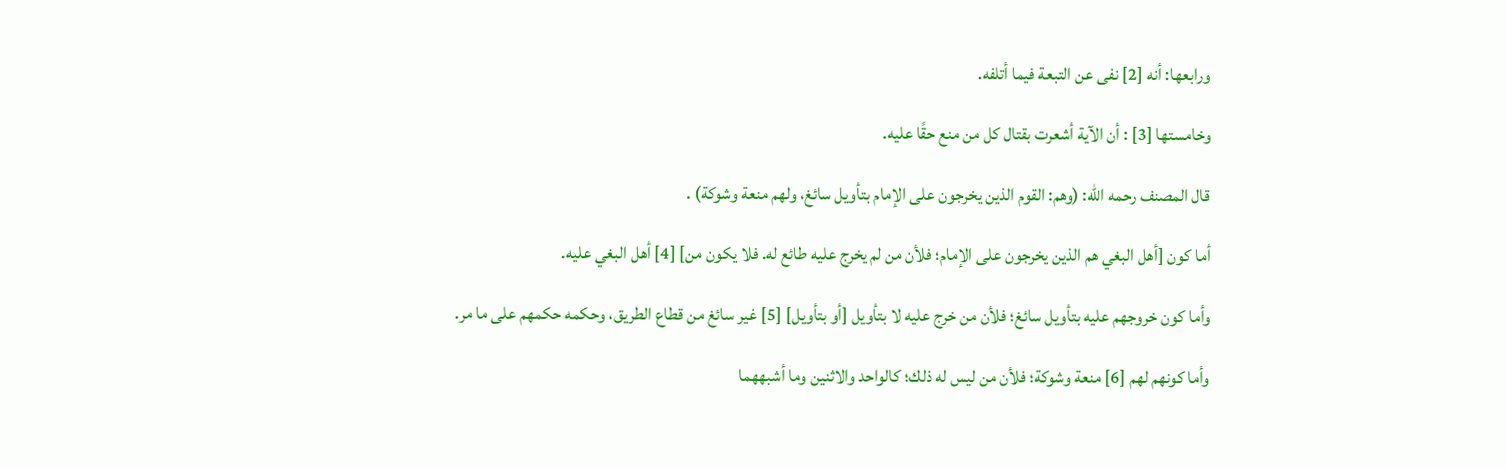ورابعها: أنه [2] نفى عن التبعة فيما أتلفه.

وخامستها [3] : أن الآية أشعرت بقتال كل من منع حقًا عليه.

قال المصنف رحمه الله: (وهم: القوم الذين يخرجون على الإمام بتأويل سائغ، ولهم منعة وشوكة) .

أما كون [أهل البغي هم الذين يخرجون على الإمام؛ فلأن من لم يخرج عليه طائع له. فلا يكون من] [4] أهل البغي عليه.

وأما كون خروجهم عليه بتأويل سائغ؛ فلأن من خرج عليه لا بتأويل [أو بتأويل] [5] غير سائغ من قطاع الطريق، وحكمه حكمهم على ما مر.

وأما كونهم لهم [6] منعة وشوكة؛ فلأن من ليس له ذلك؛ كالواحد والاثنين وما أشبههما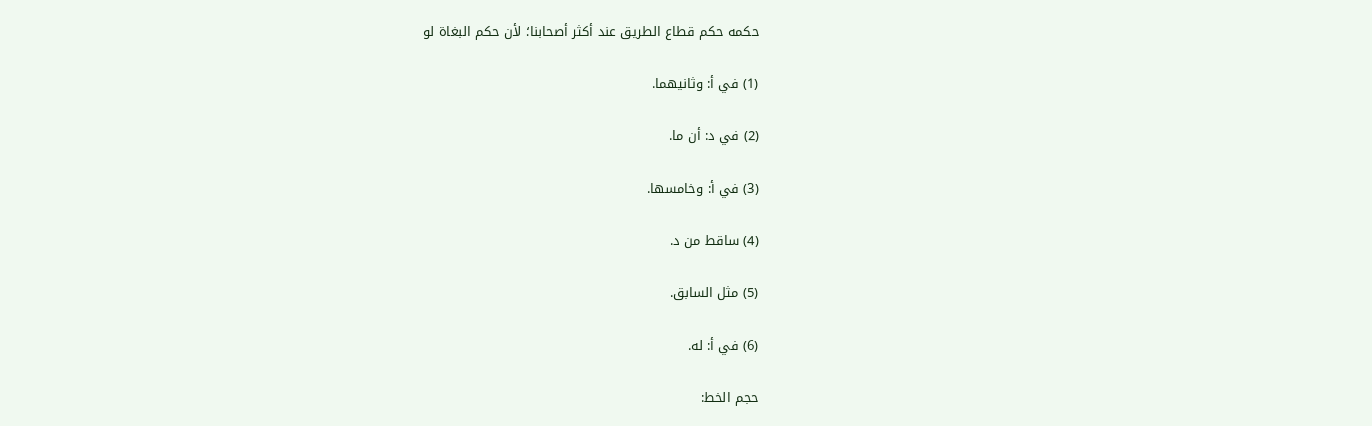حكمه حكم قطاع الطريق عند أكثر أصحابنا؛ لأن حكم البغاة لو

(1) في أ: وثانيهما.

(2) في د: أن ما.

(3) في أ: وخامسها.

(4) ساقط من د.

(5) مثل السابق.

(6) في أ: له.

حجم الخط: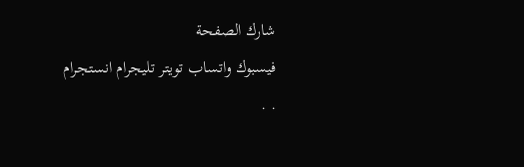شارك الصفحة
فيسبوك واتساب تويتر تليجرام انستجرام
. .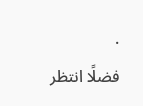.
فضلًا انتظر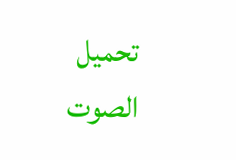تحميل الصوت